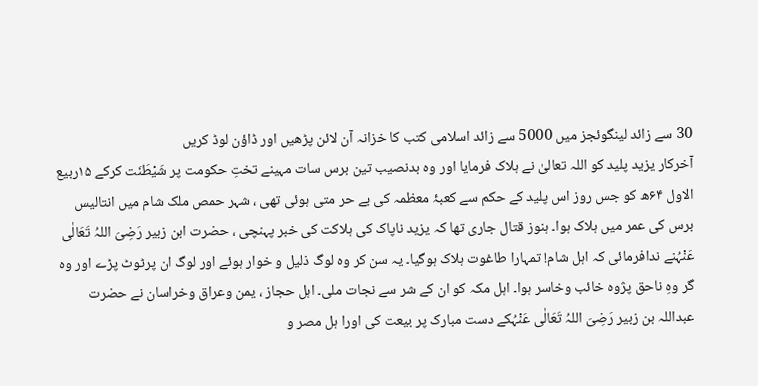30 سے زائد لینگوئجز میں 5000 سے زائد اسلامی کتب کا خزانہ آن لائن پڑھیں اور ڈاؤن لوڈ کریں
آخرکار یزید پلید کو اللہ تعالیٰ نے ہلاک فرمایا اور وہ بدنصیب تین برس سات مہینے تختِ حکومت پر شَیْطَنَت کرکے ۱۵ربیع الاول ۶۴ھ کو جس روز اس پلید کے حکم سے کعبۂ معظمہ کی بے حر متی ہوئی تھی ، شہر حمص ملک شام میں انتالیس برس کی عمر میں ہلاک ہوا۔ ہنوز قتال جاری تھا کہ یزید ناپاک کی ہلاکت کی خبر پہنچی ، حضرت ابن زبیر رَضِیَ اللہُ تَعَالٰی عَنْہُنے ندافرمائی کہ اہل شام! تمہارا طاغوت ہلاک ہوگیا۔ یہ سن کر وہ لوگ ذلیل و خوار ہوئے اور لوگ ان پرٹوٹ پڑے اور وہ گر وہِ ناحق پژوہ خائب وخاسر ہوا۔ اہل مکہ کو ان کے شر سے نجات ملی۔ اہل حجاز ، یمن وعراق وخراسان نے حضرت عبداللہ بن زبیر رَضِیَ اللہُ تَعَالٰی عَنْہُکے دست مبارک پر بیعت کی اورا ہل مصر و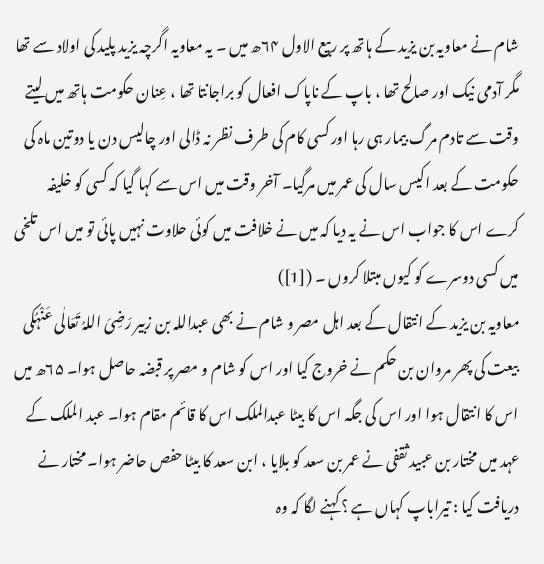شام نے معاویہ بن یزید کے ہاتھ پر ربیع الاول ۶۴ھ میں ۔ یہ معاویہ اگرچہ یزید پلید کی اولاد سے تھا مگر آدمی نیک اور صالح تھا ، باپ کے ناپاک افعال کو براجانتا تھا ، عِنان حکومت ہاتھ میں لیتے وقت سے تادم مرگ بیمار ہی رہا اور کسی کام کی طرف نظر نہ ڈالی اور چالیس دن یا دوتین ماہ کی حکومت کے بعد اکیس سال کی عمر میں مرگیا۔ آخر وقت میں اس سے کہا گیا کہ کسی کو خلیفہ کرے اس کا جواب اس نے یہ دیا کہ میں نے خلافت میں کوئی حلاوت نہیں پائی تو میں اس تلخی میں کسی دوسرے کو کیوں مبتلا کروں ۔ ([1])
معاویہ بن یزید کے انتقال کے بعد اہل مصر و شام نے بھی عبداللہ بن زبیر رَضِیَ اللہُ تَعَالٰی عَنْہُکی بیعت کی پھر مروان بن حکم نے خروج کیا اور اس کو شام و مصر پر قبضہ حاصل ہوا۔ ۶۵ھ میں اس کا انتقال ہوا اور اس کی جگہ اس کا بیٹا عبدالملک اس کا قائم مقام ہوا۔ عبد الملک کے عہد میں مختار بن عبید ثقفی نے عمر بن سعد کو بلایا ، ابن سعد کا بیٹا حفص حاضر ہوا۔ مختار نے دریافت کیا : تیراباپ کہاں ہے ؟ کہنے لگا کہ وہ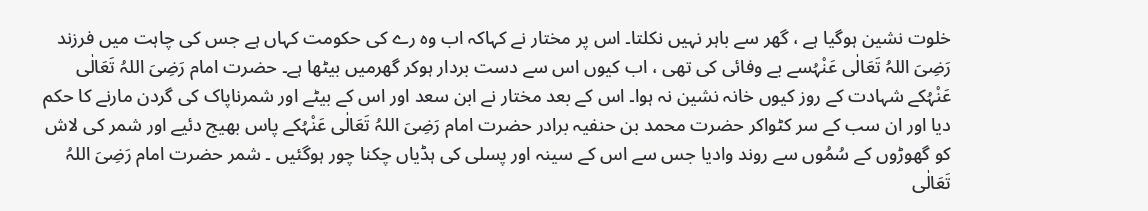خلوت نشین ہوگیا ہے ، گھر سے باہر نہیں نکلتا۔ اس پر مختار نے کہاکہ اب وہ رے کی حکومت کہاں ہے جس کی چاہت میں فرزند رَضِیَ اللہُ تَعَالٰی عَنْہُسے بے وفائی کی تھی ، اب کیوں اس سے دست بردار ہوکر گھرمیں بیٹھا ہے۔ حضرت امام رَضِیَ اللہُ تَعَالٰی عَنْہُکے شہادت کے روز کیوں خانہ نشین نہ ہوا۔ اس کے بعد مختار نے ابن سعد اور اس کے بیٹے اور شمرناپاک کی گردن مارنے کا حکم دیا اور ان سب کے سر کٹواکر حضرت محمد بن حنفیہ برادر حضرت امام رَضِیَ اللہُ تَعَالٰی عَنْہُکے پاس بھیج دئیے اور شمر کی لاش کو گھوڑوں کے سُمُوں سے روند وادیا جس سے اس کے سینہ اور پسلی کی ہڈیاں چکنا چور ہوگئیں ۔ شمر حضرت امام رَضِیَ اللہُ تَعَالٰی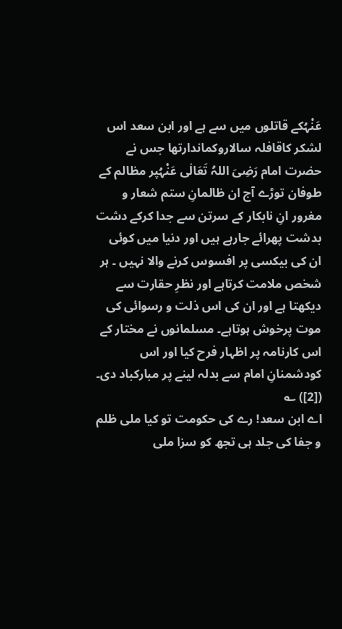عَنْہُکے قاتلوں میں سے ہے اور ابن سعد اس لشکر کاقافلہ سالاروکماندارتھا جس نے حضرت امام رَضِیَ اللہُ تَعَالٰی عَنْہُپر مظالم کے طوفان توڑے آج ان ظالمانِ ستم شعار و مغرور انِ نابکار کے سرتن سے جدا کرکے دشت بدشت پھرائے جارہے ہیں اور دنیا میں کوئی ان کی بیکسی پر افسوس کرنے والا نہیں ۔ ہر شخص ملامت کرتاہے اور نظرِ حقارت سے دیکھتا ہے اور ان کی اس ذلت و رسوائی کی موت پرخوش ہوتاہے۔ مسلمانوں نے مختار کے اس کارنامہ پر اظہار فرح کیا اور اس کودشمنانِ امام سے بدلہ لینے پر مبارکباد دی۔ ([2]) ؎
اے ابن سعد! رے کی حکومت تو کیا ملی ظلم و جفا کی جلد ہی تجھ کو سزا ملی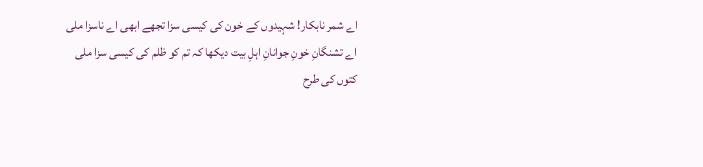اے شمر نابکار! شہیدوں کے خون کی کیسی سزا تجھے ابھی اے ناسزا ملی
اے تشنگانِ خونِ جوانانِ اہلِ بیت دیکھا کہ تم کو ظلم کی کیسی سزا ملی
کتوں کی طرح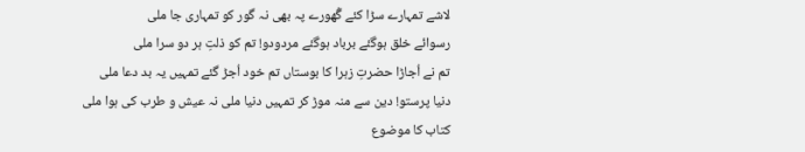لاشے تمہارے سڑا کئے گُھورے پہ بھی نہ گور کو تمہاری جا ملی
رسوائے خلق ہوگئے برباد ہوگئے مردودو! تم کو ذلتِ ہر دو سرا ملی
تم نے اُجاڑا حضرتِ زہرا کا بوستاں تم خود اُجڑ گئے تمہیں یہ بد دعا ملی
دنیا پرستو! دین سے منہ موڑ کر تمہیں دنیا ملی نہ عیش و طرب کی ہوا ملی
کتاب کا موضوع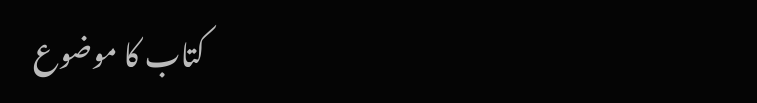کتاب کا موضوع